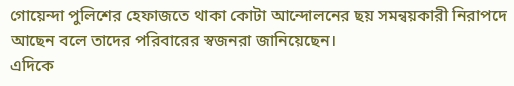গোয়েন্দা পুলিশের হেফাজতে থাকা কোটা আন্দোলনের ছয় সমন্বয়কারী নিরাপদে আছেন বলে তাদের পরিবারের স্বজনরা জানিয়েছেন।
এদিকে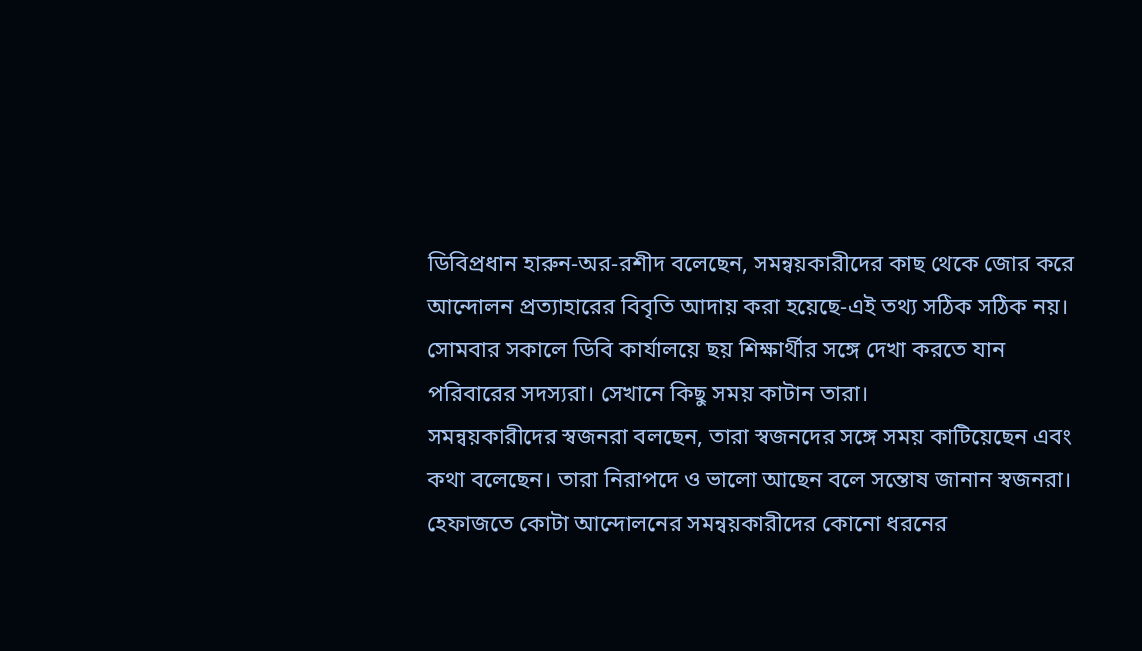ডিবিপ্রধান হারুন-অর-রশীদ বলেছেন, সমন্বয়কারীদের কাছ থেকে জোর করে আন্দোলন প্রত্যাহারের বিবৃতি আদায় করা হয়েছে-এই তথ্য সঠিক সঠিক নয়।
সোমবার সকালে ডিবি কার্যালয়ে ছয় শিক্ষার্থীর সঙ্গে দেখা করতে যান পরিবারের সদস্যরা। সেখানে কিছু সময় কাটান তারা।
সমন্বয়কারীদের স্বজনরা বলছেন, তারা স্বজনদের সঙ্গে সময় কাটিয়েছেন এবং কথা বলেছেন। তারা নিরাপদে ও ভালো আছেন বলে সন্তোষ জানান স্বজনরা।
হেফাজতে কোটা আন্দোলনের সমন্বয়কারীদের কোনো ধরনের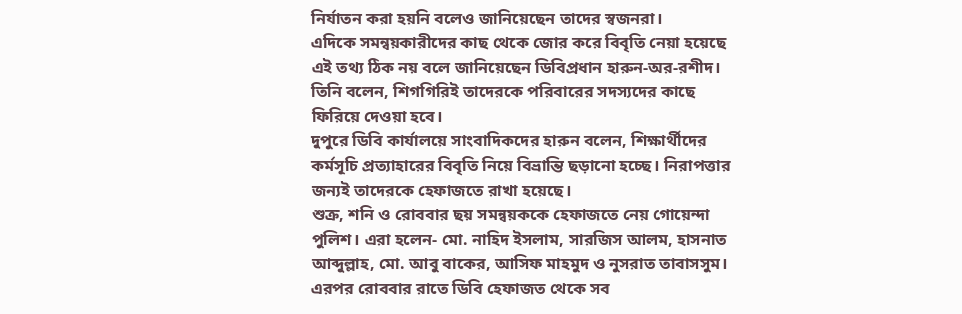নির্যাতন করা হয়নি বলেও জানিয়েছেন তাদের স্বজনরা।
এদিকে সমন্বয়কারীদের কাছ থেকে জোর করে বিবৃতি নেয়া হয়েছে এই তথ্য ঠিক নয় বলে জানিয়েছেন ডিবিপ্রধান হারুন-অর-রশীদ। তিনি বলেন, শিগগিরিই তাদেরকে পরিবারের সদস্যদের কাছে ফিরিয়ে দেওয়া হবে।
দুপুরে ডিবি কার্যালয়ে সাংবাদিকদের হারুন বলেন, শিক্ষার্থীদের কর্মসূচি প্রত্যাহারের বিবৃতি নিয়ে বিভ্রান্তি ছড়ানো হচ্ছে। নিরাপত্তার জন্যই তাদেরকে হেফাজতে রাখা হয়েছে।
শুক্র, শনি ও রোববার ছয় সমন্বয়ককে হেফাজতে নেয় গোয়েন্দা পুলিশ। এরা হলেন- মো. নাহিদ ইসলাম, সারজিস আলম, হাসনাত আব্দুল্লাহ, মো. আবু বাকের, আসিফ মাহমুদ ও নুসরাত তাবাসসুম।
এরপর রোববার রাতে ডিবি হেফাজত থেকে সব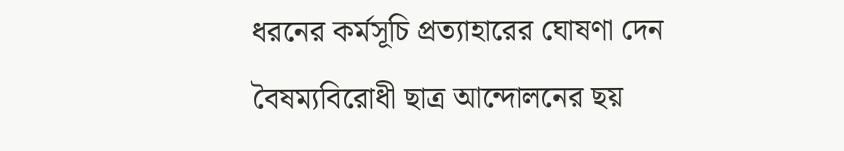ধরনের কর্মসূচি প্রত্যাহারের ঘোষণা দেন বৈষম্যবিরোধী ছাত্র আন্দোলনের ছয়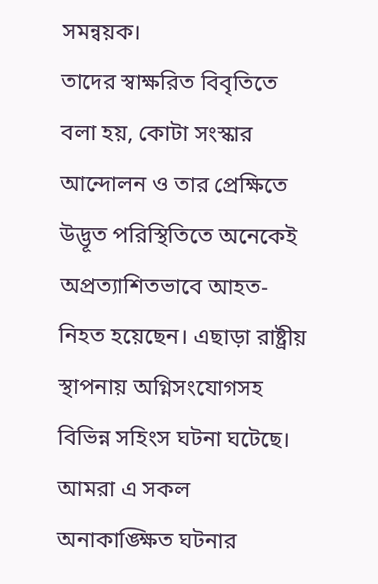সমন্বয়ক।
তাদের স্বাক্ষরিত বিবৃতিতে বলা হয়, কোটা সংস্কার আন্দোলন ও তার প্রেক্ষিতে উদ্ভূত পরিস্থিতিতে অনেকেই অপ্রত্যাশিতভাবে আহত-নিহত হয়েছেন। এছাড়া রাষ্ট্রীয় স্থাপনায় অগ্নিসংযোগসহ বিভিন্ন সহিংস ঘটনা ঘটেছে। আমরা এ সকল অনাকাঙ্ক্ষিত ঘটনার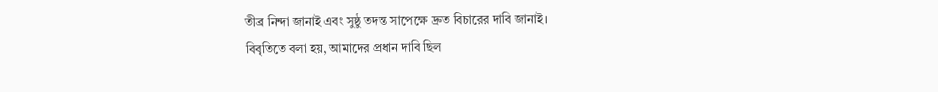তীব্র নিন্দা জানাই এবং সুষ্ঠু তদন্ত সাপেক্ষে দ্রুত বিচারের দাবি জানাই।
বিবৃতিতে বলা হয়, আমাদের প্রধান দাবি ছিল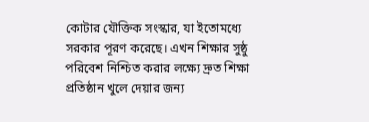কোটার যৌক্তিক সংস্কার, যা ইতোমধ্যে সরকার পূরণ করেছে। এখন শিক্ষার সুষ্ঠু পরিবেশ নিশ্চিত করার লক্ষ্যে দ্রুত শিক্ষা প্রতিষ্ঠান খুলে দেয়ার জন্য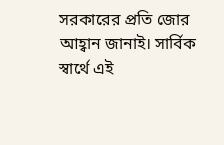সরকারের প্রতি জোর আহ্বান জানাই। সার্বিক স্বার্থে এই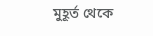মুহূর্ত থেকে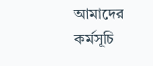আমাদের কর্মসূচি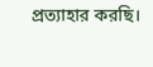প্রত্যাহার করছি।